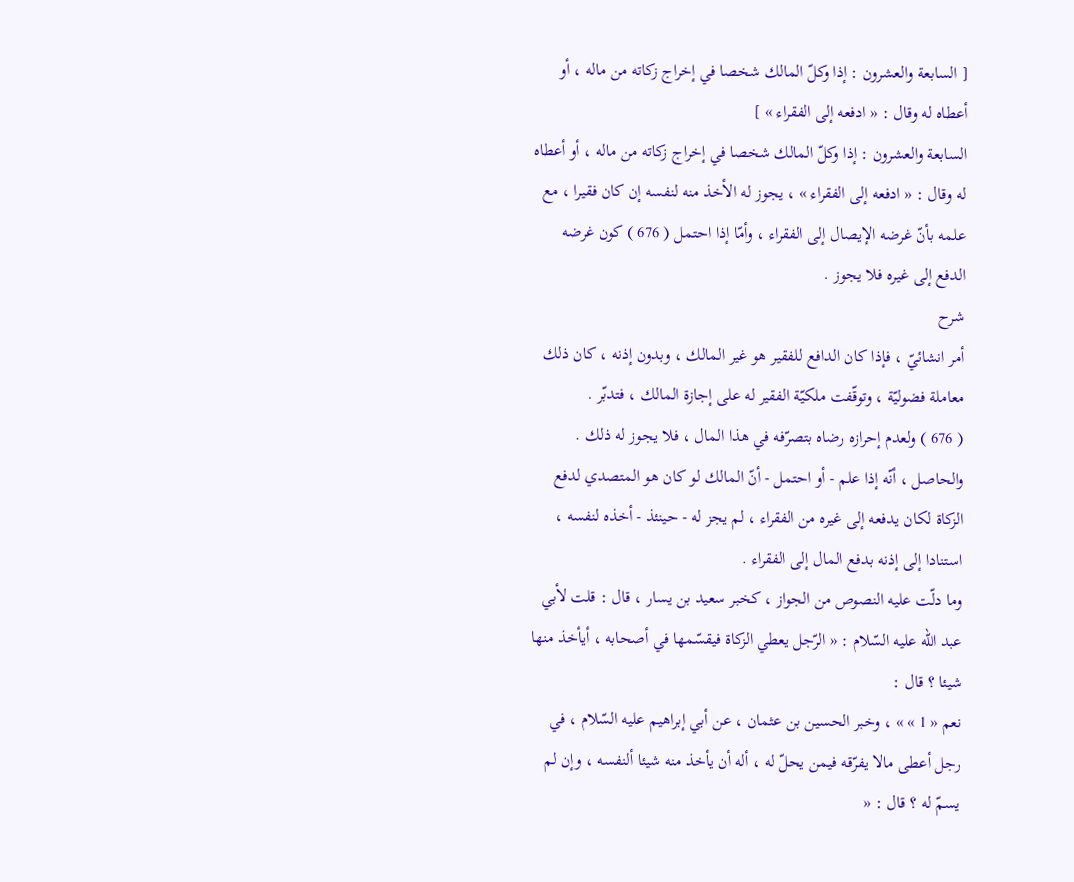[ السابعة والعشرون : إذا وكلّ المالك شخصا في إخراج زكاته من ماله ، أو أعطاه له وقال : « ادفعه إلى الفقراء » ]
السابعة والعشرون : إذا وكلّ المالك شخصا في إخراج زكاته من ماله ، أو أعطاه له وقال : « ادفعه إلى الفقراء » ، يجوز له الأخذ منه لنفسه إن كان فقيرا ، مع علمه بأنّ غرضه الإيصال إلى الفقراء ، وأمّا إذا احتمل ( 676 ) كون غرضه الدفع إلى غيره فلا يجوز .
شرح
أمر انشائيّ ، فإذا كان الدافع للفقير هو غير المالك ، وبدون إذنه ، كان ذلك معاملة فضوليّة ، وتوقّفت ملكيّة الفقير له على إجازة المالك ، فتدبّر .
( 676 ) ولعدم إحرازه رضاه بتصرّفه في هذا المال ، فلا يجوز له ذلك . والحاصل ، أنّه إذا علم - أو احتمل - أنّ المالك لو كان هو المتصدي لدفع الزكاة لكان يدفعه إلى غيره من الفقراء ، لم يجز له - حينئذ - أخذه لنفسه ، استنادا إلى إذنه بدفع المال إلى الفقراء .
وما دلّت عليه النصوص من الجواز ، كخبر سعيد بن يسار ، قال : قلت لأبي عبد اللّه عليه السّلام : « الرّجل يعطي الزكاة فيقسّمها في أصحابه ، أيأخذ منها شيئا ؟ قال :
نعم « 1 » » ، وخبر الحسين بن عثمان ، عن أبي إبراهيم عليه السّلام ، في رجل أعطى مالا يفرّقه فيمن يحلّ له ، أله أن يأخذ منه شيئا ألنفسه ، وإن لم يسمّ له ؟ قال : «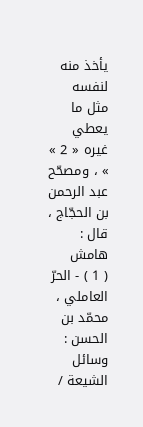يأخذ منه لنفسه مثل ما يعطي غيره « 2 » » ، ومصحّح عبد الرحمن بن الحجّاج ، قال :
هامش
( 1 ) - الحرّ العاملي ، محمّد بن الحسن : وسائل الشيعة /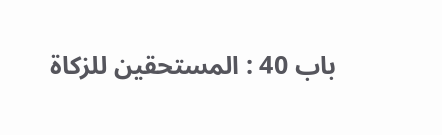باب 40 : المستحقين للزكاة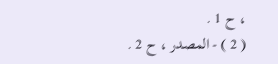، ح 1 .
( 2 ) - المصدر ، ح 2 .